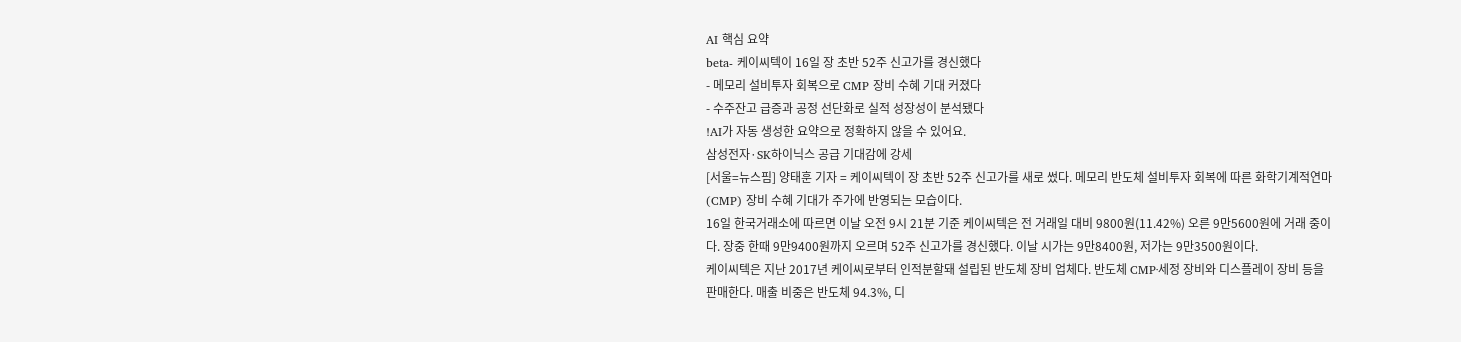AI 핵심 요약
beta- 케이씨텍이 16일 장 초반 52주 신고가를 경신했다
- 메모리 설비투자 회복으로 CMP 장비 수혜 기대 커졌다
- 수주잔고 급증과 공정 선단화로 실적 성장성이 분석됐다
!AI가 자동 생성한 요약으로 정확하지 않을 수 있어요.
삼성전자·SK하이닉스 공급 기대감에 강세
[서울=뉴스핌] 양태훈 기자 = 케이씨텍이 장 초반 52주 신고가를 새로 썼다. 메모리 반도체 설비투자 회복에 따른 화학기계적연마(CMP) 장비 수혜 기대가 주가에 반영되는 모습이다.
16일 한국거래소에 따르면 이날 오전 9시 21분 기준 케이씨텍은 전 거래일 대비 9800원(11.42%) 오른 9만5600원에 거래 중이다. 장중 한때 9만9400원까지 오르며 52주 신고가를 경신했다. 이날 시가는 9만8400원, 저가는 9만3500원이다.
케이씨텍은 지난 2017년 케이씨로부터 인적분할돼 설립된 반도체 장비 업체다. 반도체 CMP·세정 장비와 디스플레이 장비 등을 판매한다. 매출 비중은 반도체 94.3%, 디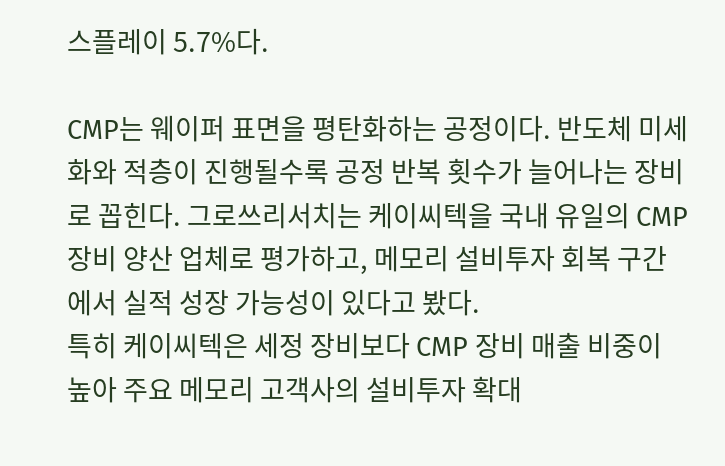스플레이 5.7%다.

CMP는 웨이퍼 표면을 평탄화하는 공정이다. 반도체 미세화와 적층이 진행될수록 공정 반복 횟수가 늘어나는 장비로 꼽힌다. 그로쓰리서치는 케이씨텍을 국내 유일의 CMP 장비 양산 업체로 평가하고, 메모리 설비투자 회복 구간에서 실적 성장 가능성이 있다고 봤다.
특히 케이씨텍은 세정 장비보다 CMP 장비 매출 비중이 높아 주요 메모리 고객사의 설비투자 확대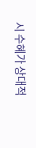시 수혜가 상대적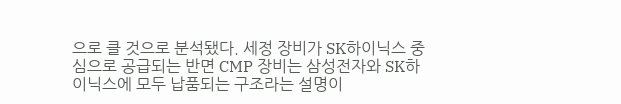으로 클 것으로 분석됐다. 세정 장비가 SK하이닉스 중심으로 공급되는 반면 CMP 장비는 삼성전자와 SK하이닉스에 모두 납품되는 구조라는 설명이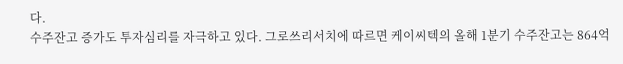다.
수주잔고 증가도 투자심리를 자극하고 있다. 그로쓰리서치에 따르면 케이씨텍의 올해 1분기 수주잔고는 864억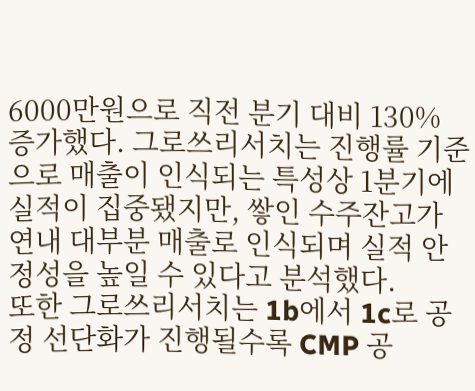6000만원으로 직전 분기 대비 130% 증가했다. 그로쓰리서치는 진행률 기준으로 매출이 인식되는 특성상 1분기에 실적이 집중됐지만, 쌓인 수주잔고가 연내 대부분 매출로 인식되며 실적 안정성을 높일 수 있다고 분석했다.
또한 그로쓰리서치는 1b에서 1c로 공정 선단화가 진행될수록 CMP 공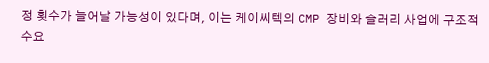정 횟수가 늘어날 가능성이 있다며, 이는 케이씨텍의 CMP 장비와 슬러리 사업에 구조적 수요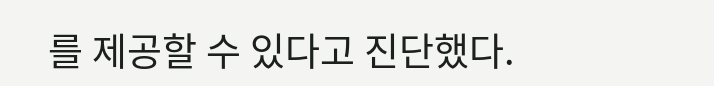를 제공할 수 있다고 진단했다.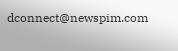dconnect@newspim.com